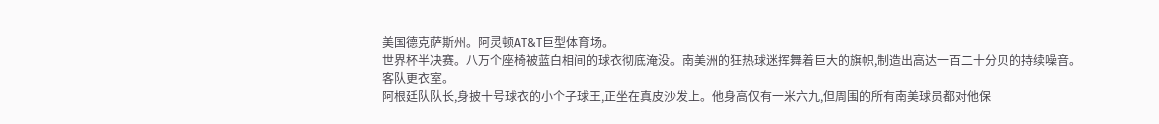美国德克萨斯州。阿灵顿AT&T巨型体育场。
世界杯半决赛。八万个座椅被蓝白相间的球衣彻底淹没。南美洲的狂热球迷挥舞着巨大的旗帜,制造出高达一百二十分贝的持续噪音。
客队更衣室。
阿根廷队队长,身披十号球衣的小个子球王,正坐在真皮沙发上。他身高仅有一米六九,但周围的所有南美球员都对他保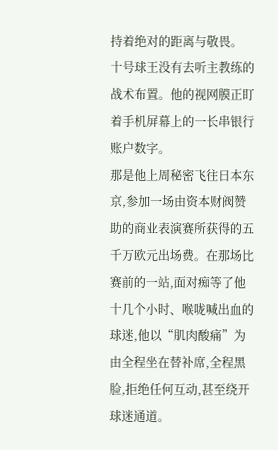持着绝对的距离与敬畏。
十号球王没有去听主教练的战术布置。他的视网膜正盯着手机屏幕上的一长串银行账户数字。
那是他上周秘密飞往日本东京,参加一场由资本财阀赞助的商业表演赛所获得的五千万欧元出场费。在那场比赛前的一站,面对痴等了他十几个小时、喉咙喊出血的球迷,他以“肌肉酸痛”为由全程坐在替补席,全程黑脸,拒绝任何互动,甚至绕开球迷通道。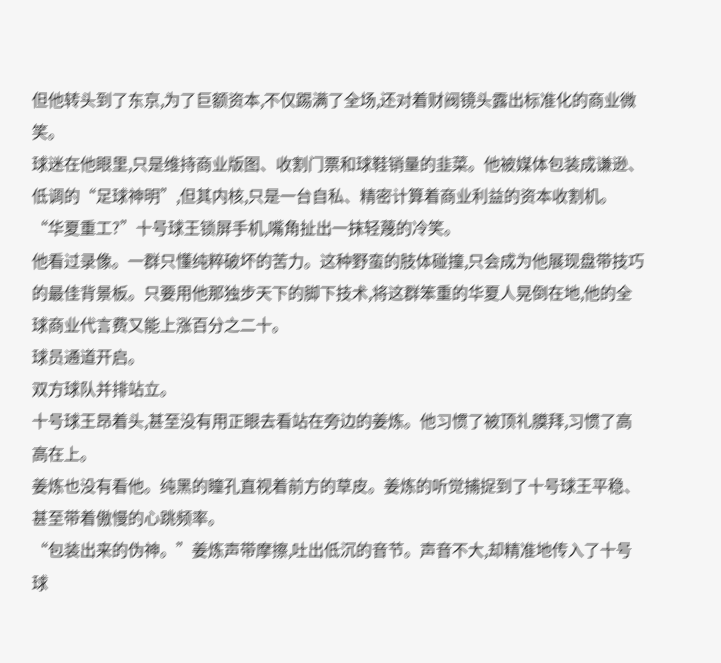但他转头到了东京,为了巨额资本,不仅踢满了全场,还对着财阀镜头露出标准化的商业微笑。
球迷在他眼里,只是维持商业版图、收割门票和球鞋销量的韭菜。他被媒体包装成谦逊、低调的“足球神明”,但其内核,只是一台自私、精密计算着商业利益的资本收割机。
“华夏重工?”十号球王锁屏手机,嘴角扯出一抹轻蔑的冷笑。
他看过录像。一群只懂纯粹破坏的苦力。这种野蛮的肢体碰撞,只会成为他展现盘带技巧的最佳背景板。只要用他那独步天下的脚下技术,将这群笨重的华夏人晃倒在地,他的全球商业代言费又能上涨百分之二十。
球员通道开启。
双方球队并排站立。
十号球王昂着头,甚至没有用正眼去看站在旁边的姜炼。他习惯了被顶礼膜拜,习惯了高高在上。
姜炼也没有看他。纯黑的瞳孔直视着前方的草皮。姜炼的听觉捕捉到了十号球王平稳、甚至带着傲慢的心跳频率。
“包装出来的伪神。”姜炼声带摩擦,吐出低沉的音节。声音不大,却精准地传入了十号球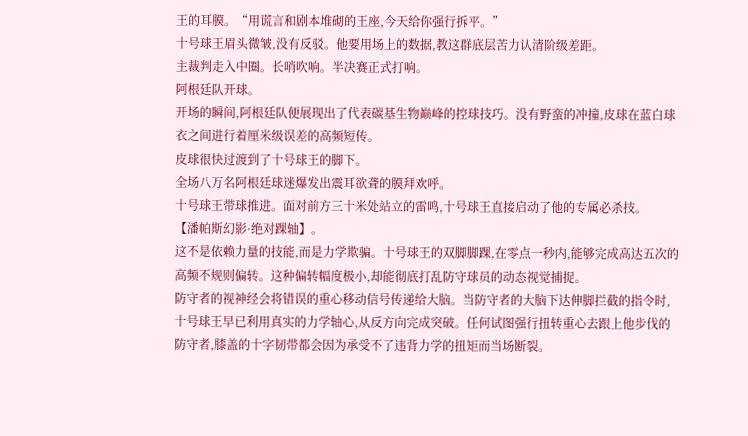王的耳膜。“用谎言和剧本堆砌的王座,今天给你强行拆平。”
十号球王眉头微皱,没有反驳。他要用场上的数据,教这群底层苦力认清阶级差距。
主裁判走入中圈。长哨吹响。半决赛正式打响。
阿根廷队开球。
开场的瞬间,阿根廷队便展现出了代表碳基生物巅峰的控球技巧。没有野蛮的冲撞,皮球在蓝白球衣之间进行着厘米级误差的高频短传。
皮球很快过渡到了十号球王的脚下。
全场八万名阿根廷球迷爆发出震耳欲聋的膜拜欢呼。
十号球王带球推进。面对前方三十米处站立的雷鸣,十号球王直接启动了他的专属必杀技。
【潘帕斯幻影·绝对踝轴】。
这不是依赖力量的技能,而是力学欺骗。十号球王的双脚脚踝,在零点一秒内,能够完成高达五次的高频不规则偏转。这种偏转幅度极小,却能彻底打乱防守球员的动态视觉捕捉。
防守者的视神经会将错误的重心移动信号传递给大脑。当防守者的大脑下达伸脚拦截的指令时,十号球王早已利用真实的力学轴心,从反方向完成突破。任何试图强行扭转重心去跟上他步伐的防守者,膝盖的十字韧带都会因为承受不了违背力学的扭矩而当场断裂。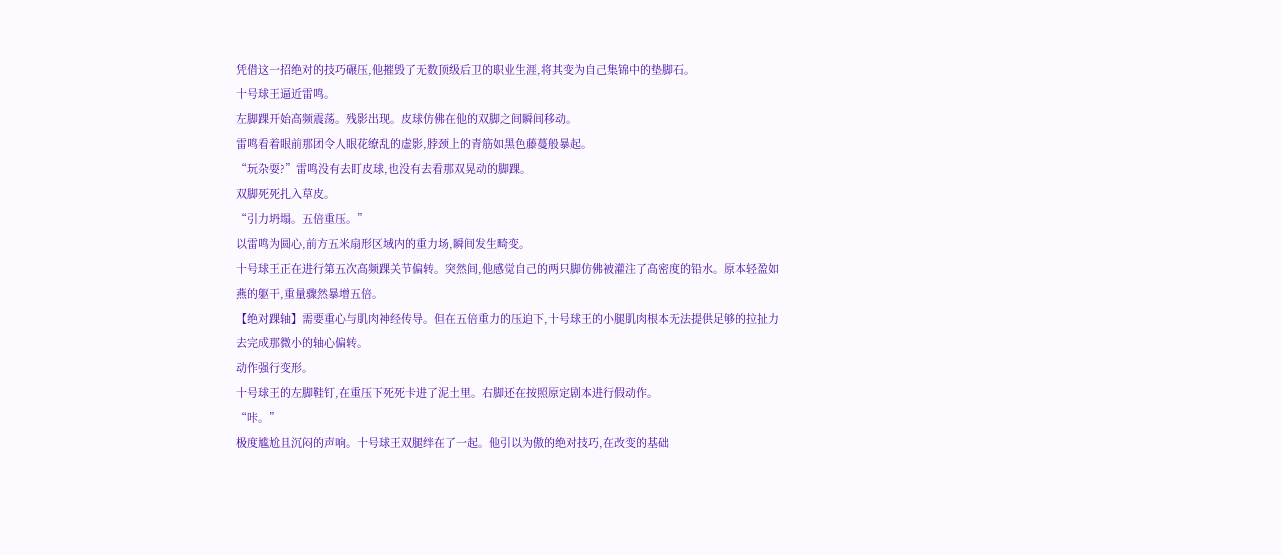凭借这一招绝对的技巧碾压,他摧毁了无数顶级后卫的职业生涯,将其变为自己集锦中的垫脚石。
十号球王逼近雷鸣。
左脚踝开始高频震荡。残影出现。皮球仿佛在他的双脚之间瞬间移动。
雷鸣看着眼前那团令人眼花缭乱的虚影,脖颈上的青筋如黑色藤蔓般暴起。
“玩杂耍?”雷鸣没有去盯皮球,也没有去看那双晃动的脚踝。
双脚死死扎入草皮。
“引力坍塌。五倍重压。”
以雷鸣为圆心,前方五米扇形区域内的重力场,瞬间发生畸变。
十号球王正在进行第五次高频踝关节偏转。突然间,他感觉自己的两只脚仿佛被灌注了高密度的铅水。原本轻盈如燕的躯干,重量骤然暴增五倍。
【绝对踝轴】需要重心与肌肉神经传导。但在五倍重力的压迫下,十号球王的小腿肌肉根本无法提供足够的拉扯力去完成那微小的轴心偏转。
动作强行变形。
十号球王的左脚鞋钉,在重压下死死卡进了泥土里。右脚还在按照原定剧本进行假动作。
“咔。”
极度尴尬且沉闷的声响。十号球王双腿绊在了一起。他引以为傲的绝对技巧,在改变的基础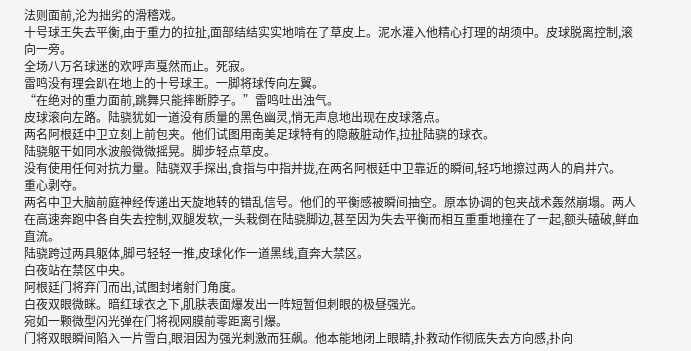法则面前,沦为拙劣的滑稽戏。
十号球王失去平衡,由于重力的拉扯,面部结结实实地啃在了草皮上。泥水灌入他精心打理的胡须中。皮球脱离控制,滚向一旁。
全场八万名球迷的欢呼声戛然而止。死寂。
雷鸣没有理会趴在地上的十号球王。一脚将球传向左翼。
“在绝对的重力面前,跳舞只能摔断脖子。”雷鸣吐出浊气。
皮球滚向左路。陆骁犹如一道没有质量的黑色幽灵,悄无声息地出现在皮球落点。
两名阿根廷中卫立刻上前包夹。他们试图用南美足球特有的隐蔽脏动作,拉扯陆骁的球衣。
陆骁躯干如同水波般微微摇晃。脚步轻点草皮。
没有使用任何对抗力量。陆骁双手探出,食指与中指并拢,在两名阿根廷中卫靠近的瞬间,轻巧地擦过两人的肩井穴。
重心剥夺。
两名中卫大脑前庭神经传递出天旋地转的错乱信号。他们的平衡感被瞬间抽空。原本协调的包夹战术轰然崩塌。两人在高速奔跑中各自失去控制,双腿发软,一头栽倒在陆骁脚边,甚至因为失去平衡而相互重重地撞在了一起,额头磕破,鲜血直流。
陆骁跨过两具躯体,脚弓轻轻一推,皮球化作一道黑线,直奔大禁区。
白夜站在禁区中央。
阿根廷门将弃门而出,试图封堵射门角度。
白夜双眼微眯。暗红球衣之下,肌肤表面爆发出一阵短暂但刺眼的极昼强光。
宛如一颗微型闪光弹在门将视网膜前零距离引爆。
门将双眼瞬间陷入一片雪白,眼泪因为强光刺激而狂飙。他本能地闭上眼睛,扑救动作彻底失去方向感,扑向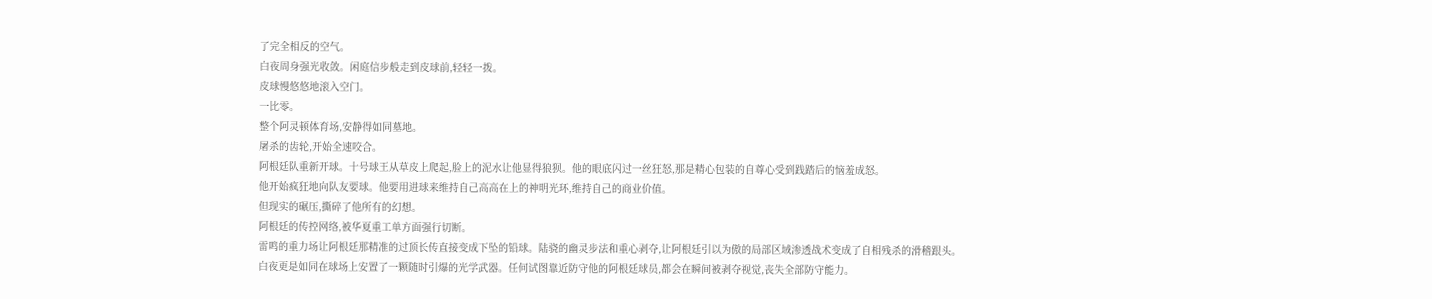了完全相反的空气。
白夜周身强光收敛。闲庭信步般走到皮球前,轻轻一拨。
皮球慢悠悠地滚入空门。
一比零。
整个阿灵顿体育场,安静得如同墓地。
屠杀的齿轮,开始全速咬合。
阿根廷队重新开球。十号球王从草皮上爬起,脸上的泥水让他显得狼狈。他的眼底闪过一丝狂怒,那是精心包装的自尊心受到践踏后的恼羞成怒。
他开始疯狂地向队友要球。他要用进球来维持自己高高在上的神明光环,维持自己的商业价值。
但现实的碾压,撕碎了他所有的幻想。
阿根廷的传控网络,被华夏重工单方面强行切断。
雷鸣的重力场让阿根廷那精准的过顶长传直接变成下坠的铅球。陆骁的幽灵步法和重心剥夺,让阿根廷引以为傲的局部区域渗透战术变成了自相残杀的滑稽跟头。
白夜更是如同在球场上安置了一颗随时引爆的光学武器。任何试图靠近防守他的阿根廷球员,都会在瞬间被剥夺视觉,丧失全部防守能力。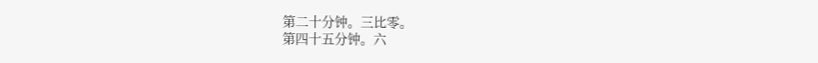第二十分钟。三比零。
第四十五分钟。六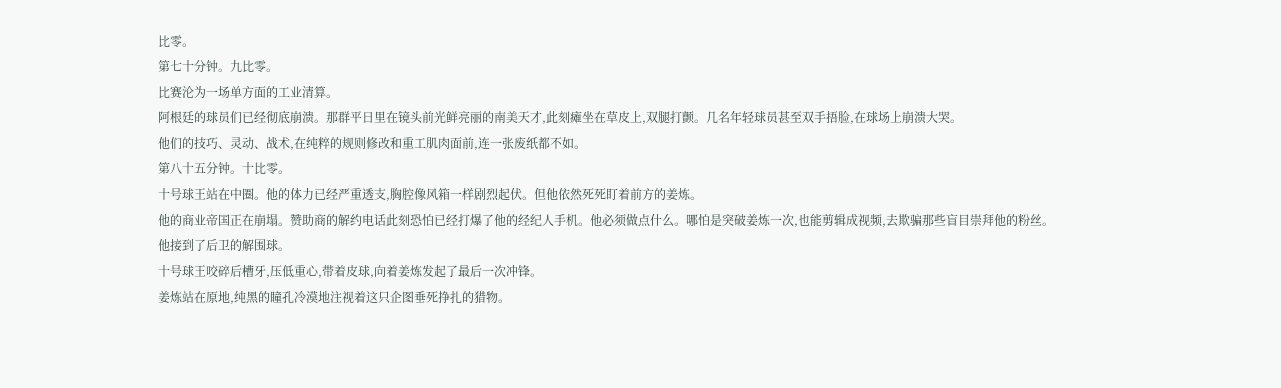比零。
第七十分钟。九比零。
比赛沦为一场单方面的工业清算。
阿根廷的球员们已经彻底崩溃。那群平日里在镜头前光鲜亮丽的南美天才,此刻瘫坐在草皮上,双腿打颤。几名年轻球员甚至双手捂脸,在球场上崩溃大哭。
他们的技巧、灵动、战术,在纯粹的规则修改和重工肌肉面前,连一张废纸都不如。
第八十五分钟。十比零。
十号球王站在中圈。他的体力已经严重透支,胸腔像风箱一样剧烈起伏。但他依然死死盯着前方的姜炼。
他的商业帝国正在崩塌。赞助商的解约电话此刻恐怕已经打爆了他的经纪人手机。他必须做点什么。哪怕是突破姜炼一次,也能剪辑成视频,去欺骗那些盲目崇拜他的粉丝。
他接到了后卫的解围球。
十号球王咬碎后槽牙,压低重心,带着皮球,向着姜炼发起了最后一次冲锋。
姜炼站在原地,纯黑的瞳孔冷漠地注视着这只企图垂死挣扎的猎物。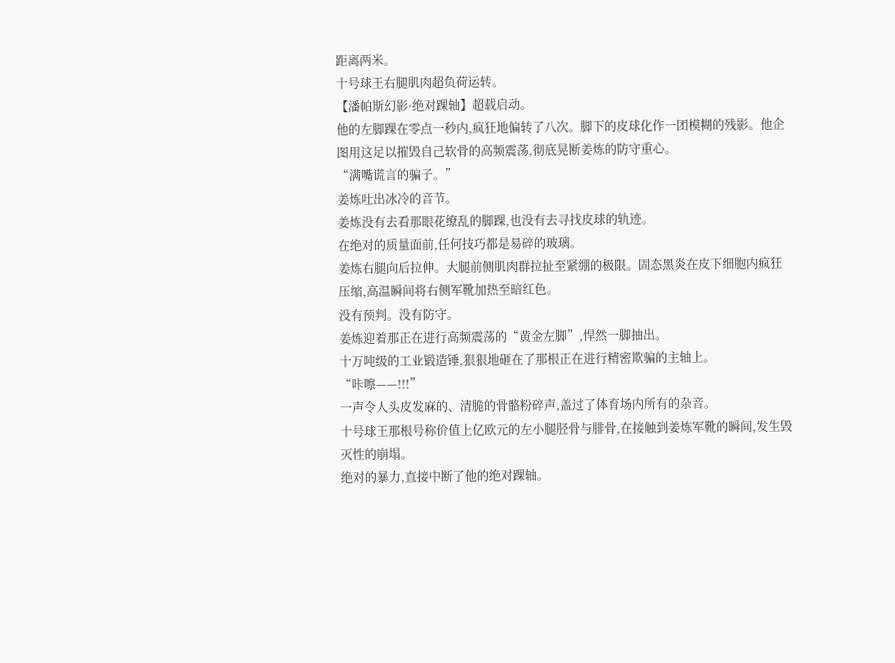距离两米。
十号球王右腿肌肉超负荷运转。
【潘帕斯幻影·绝对踝轴】超载启动。
他的左脚踝在零点一秒内,疯狂地偏转了八次。脚下的皮球化作一团模糊的残影。他企图用这足以摧毁自己软骨的高频震荡,彻底晃断姜炼的防守重心。
“满嘴谎言的骗子。”
姜炼吐出冰冷的音节。
姜炼没有去看那眼花缭乱的脚踝,也没有去寻找皮球的轨迹。
在绝对的质量面前,任何技巧都是易碎的玻璃。
姜炼右腿向后拉伸。大腿前侧肌肉群拉扯至紧绷的极限。固态黑炎在皮下细胞内疯狂压缩,高温瞬间将右侧军靴加热至暗红色。
没有预判。没有防守。
姜炼迎着那正在进行高频震荡的“黄金左脚”,悍然一脚抽出。
十万吨级的工业锻造锤,狠狠地砸在了那根正在进行精密欺骗的主轴上。
“咔嚓——!!!”
一声令人头皮发麻的、清脆的骨骼粉碎声,盖过了体育场内所有的杂音。
十号球王那根号称价值上亿欧元的左小腿胫骨与腓骨,在接触到姜炼军靴的瞬间,发生毁灭性的崩塌。
绝对的暴力,直接中断了他的绝对踝轴。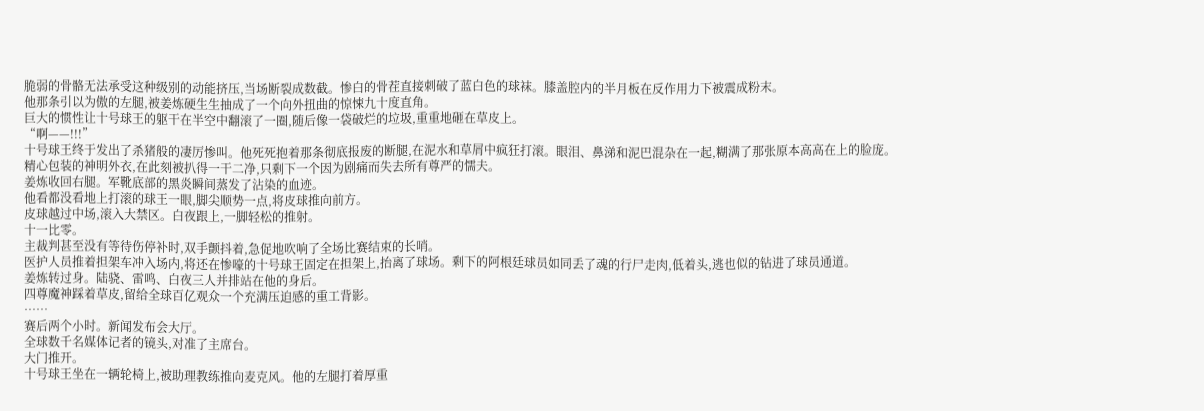脆弱的骨骼无法承受这种级别的动能挤压,当场断裂成数截。惨白的骨茬直接刺破了蓝白色的球袜。膝盖腔内的半月板在反作用力下被震成粉末。
他那条引以为傲的左腿,被姜炼硬生生抽成了一个向外扭曲的惊悚九十度直角。
巨大的惯性让十号球王的躯干在半空中翻滚了一圈,随后像一袋破烂的垃圾,重重地砸在草皮上。
“啊——!!!”
十号球王终于发出了杀猪般的凄厉惨叫。他死死抱着那条彻底报废的断腿,在泥水和草屑中疯狂打滚。眼泪、鼻涕和泥巴混杂在一起,糊满了那张原本高高在上的脸庞。
精心包装的神明外衣,在此刻被扒得一干二净,只剩下一个因为剧痛而失去所有尊严的懦夫。
姜炼收回右腿。军靴底部的黑炎瞬间蒸发了沾染的血迹。
他看都没看地上打滚的球王一眼,脚尖顺势一点,将皮球推向前方。
皮球越过中场,滚入大禁区。白夜跟上,一脚轻松的推射。
十一比零。
主裁判甚至没有等待伤停补时,双手颤抖着,急促地吹响了全场比赛结束的长哨。
医护人员推着担架车冲入场内,将还在惨嚎的十号球王固定在担架上,抬离了球场。剩下的阿根廷球员如同丢了魂的行尸走肉,低着头,逃也似的钻进了球员通道。
姜炼转过身。陆骁、雷鸣、白夜三人并排站在他的身后。
四尊魔神踩着草皮,留给全球百亿观众一个充满压迫感的重工背影。
……
赛后两个小时。新闻发布会大厅。
全球数千名媒体记者的镜头,对准了主席台。
大门推开。
十号球王坐在一辆轮椅上,被助理教练推向麦克风。他的左腿打着厚重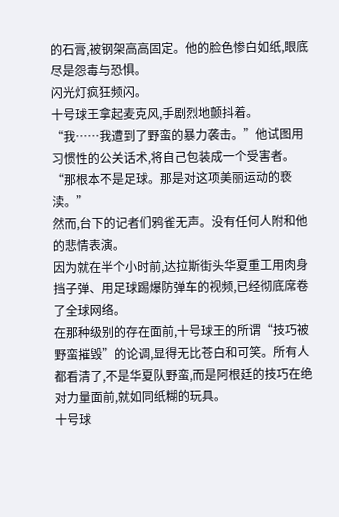的石膏,被钢架高高固定。他的脸色惨白如纸,眼底尽是怨毒与恐惧。
闪光灯疯狂频闪。
十号球王拿起麦克风,手剧烈地颤抖着。
“我……我遭到了野蛮的暴力袭击。”他试图用习惯性的公关话术,将自己包装成一个受害者。“那根本不是足球。那是对这项美丽运动的亵渎。”
然而,台下的记者们鸦雀无声。没有任何人附和他的悲情表演。
因为就在半个小时前,达拉斯街头华夏重工用肉身挡子弹、用足球踢爆防弹车的视频,已经彻底席卷了全球网络。
在那种级别的存在面前,十号球王的所谓“技巧被野蛮摧毁”的论调,显得无比苍白和可笑。所有人都看清了,不是华夏队野蛮,而是阿根廷的技巧在绝对力量面前,就如同纸糊的玩具。
十号球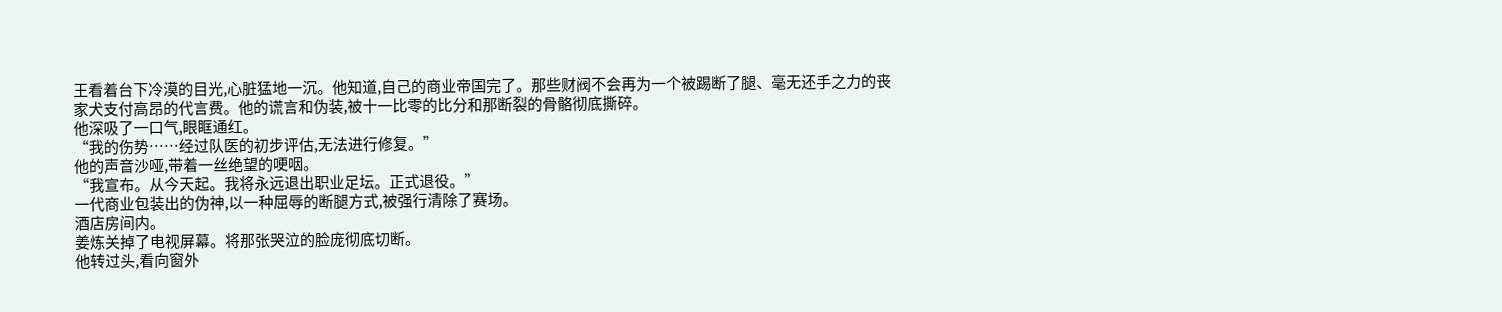王看着台下冷漠的目光,心脏猛地一沉。他知道,自己的商业帝国完了。那些财阀不会再为一个被踢断了腿、毫无还手之力的丧家犬支付高昂的代言费。他的谎言和伪装,被十一比零的比分和那断裂的骨骼彻底撕碎。
他深吸了一口气,眼眶通红。
“我的伤势……经过队医的初步评估,无法进行修复。”
他的声音沙哑,带着一丝绝望的哽咽。
“我宣布。从今天起。我将永远退出职业足坛。正式退役。”
一代商业包装出的伪神,以一种屈辱的断腿方式,被强行清除了赛场。
酒店房间内。
姜炼关掉了电视屏幕。将那张哭泣的脸庞彻底切断。
他转过头,看向窗外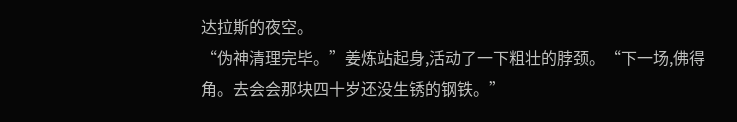达拉斯的夜空。
“伪神清理完毕。”姜炼站起身,活动了一下粗壮的脖颈。“下一场,佛得角。去会会那块四十岁还没生锈的钢铁。”